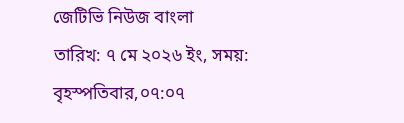জেটিভি নিউজ বাংলা
তারিখ: ৭ মে ২০২৬ ইং, সময়: বৃহস্পতিবার,০৭:০৭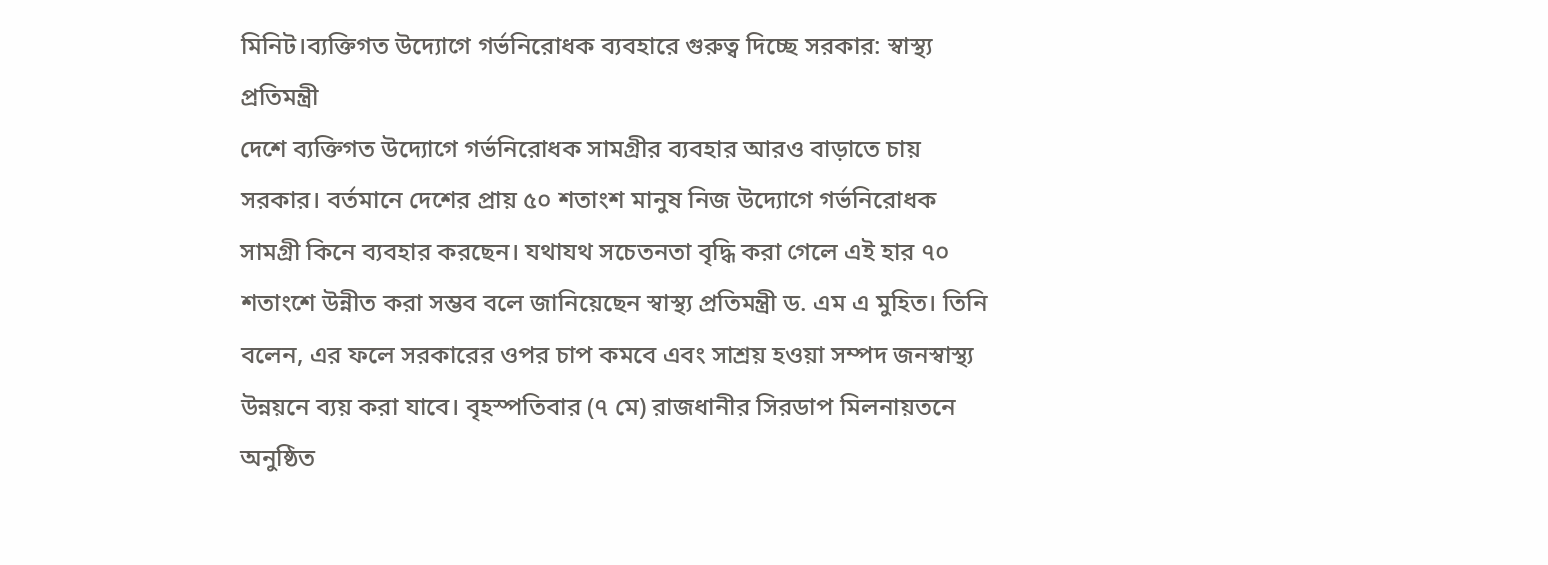মিনিট।ব্যক্তিগত উদ্যোগে গর্ভনিরোধক ব্যবহারে গুরুত্ব দিচ্ছে সরকার: স্বাস্থ্য প্রতিমন্ত্রী
দেশে ব্যক্তিগত উদ্যোগে গর্ভনিরোধক সামগ্রীর ব্যবহার আরও বাড়াতে চায় সরকার। বর্তমানে দেশের প্রায় ৫০ শতাংশ মানুষ নিজ উদ্যোগে গর্ভনিরোধক সামগ্রী কিনে ব্যবহার করছেন। যথাযথ সচেতনতা বৃদ্ধি করা গেলে এই হার ৭০ শতাংশে উন্নীত করা সম্ভব বলে জানিয়েছেন স্বাস্থ্য প্রতিমন্ত্রী ড. এম এ মুহিত। তিনি বলেন, এর ফলে সরকারের ওপর চাপ কমবে এবং সাশ্রয় হওয়া সম্পদ জনস্বাস্থ্য উন্নয়নে ব্যয় করা যাবে। বৃহস্পতিবার (৭ মে) রাজধানীর সিরডাপ মিলনায়তনে অনুষ্ঠিত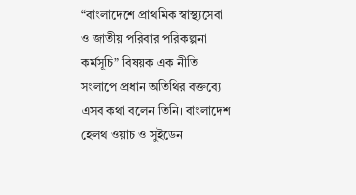“বাংলাদেশে প্রাথমিক স্বাস্থ্যসেবা ও জাতীয় পরিবার পরিকল্পনা কর্মসূচি” বিষয়ক এক নীতি সংলাপে প্রধান অতিথির বক্তব্যে এসব কথা বলেন তিনি। বাংলাদেশ হেলথ ওয়াচ ও সুইডেন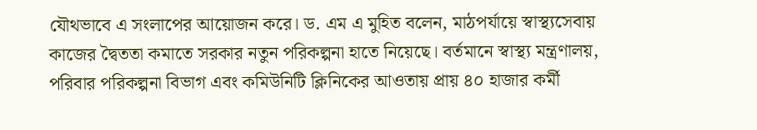যৌথভাবে এ সংলাপের আয়োজন করে। ড. এম এ মুহিত বলেন, মাঠপর্যায়ে স্বাস্থ্যসেবায় কাজের দ্বৈততা কমাতে সরকার নতুন পরিকল্পনা হাতে নিয়েছে। বর্তমানে স্বাস্থ্য মন্ত্রণালয়, পরিবার পরিকল্পনা বিভাগ এবং কমিউনিটি ক্লিনিকের আওতায় প্রায় ৪০ হাজার কর্মী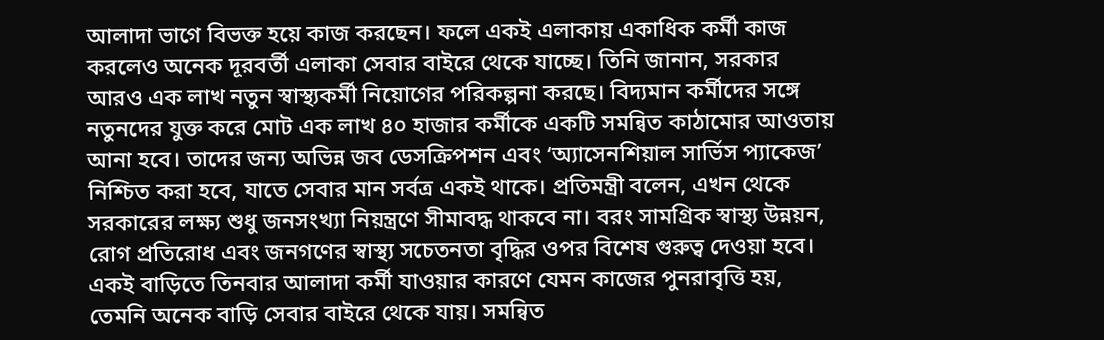আলাদা ভাগে বিভক্ত হয়ে কাজ করছেন। ফলে একই এলাকায় একাধিক কর্মী কাজ করলেও অনেক দূরবর্তী এলাকা সেবার বাইরে থেকে যাচ্ছে। তিনি জানান, সরকার আরও এক লাখ নতুন স্বাস্থ্যকর্মী নিয়োগের পরিকল্পনা করছে। বিদ্যমান কর্মীদের সঙ্গে নতুনদের যুক্ত করে মোট এক লাখ ৪০ হাজার কর্মীকে একটি সমন্বিত কাঠামোর আওতায় আনা হবে। তাদের জন্য অভিন্ন জব ডেসক্রিপশন এবং ‘অ্যাসেনশিয়াল সার্ভিস প্যাকেজ’ নিশ্চিত করা হবে, যাতে সেবার মান সর্বত্র একই থাকে। প্রতিমন্ত্রী বলেন, এখন থেকে সরকারের লক্ষ্য শুধু জনসংখ্যা নিয়ন্ত্রণে সীমাবদ্ধ থাকবে না। বরং সামগ্রিক স্বাস্থ্য উন্নয়ন, রোগ প্রতিরোধ এবং জনগণের স্বাস্থ্য সচেতনতা বৃদ্ধির ওপর বিশেষ গুরুত্ব দেওয়া হবে। একই বাড়িতে তিনবার আলাদা কর্মী যাওয়ার কারণে যেমন কাজের পুনরাবৃত্তি হয়, তেমনি অনেক বাড়ি সেবার বাইরে থেকে যায়। সমন্বিত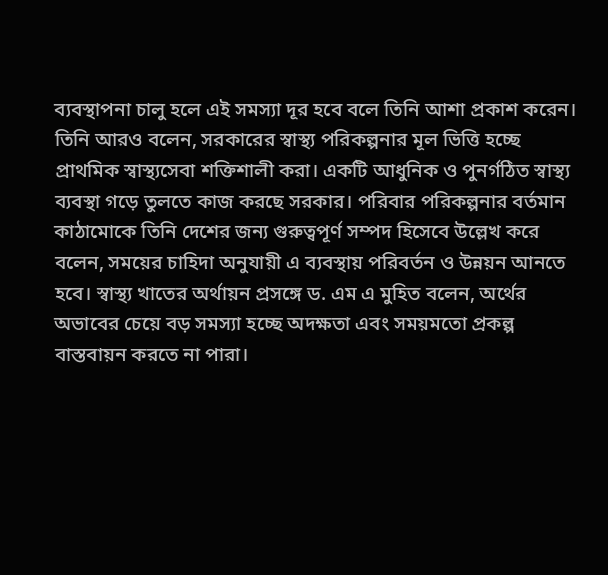ব্যবস্থাপনা চালু হলে এই সমস্যা দূর হবে বলে তিনি আশা প্রকাশ করেন। তিনি আরও বলেন, সরকারের স্বাস্থ্য পরিকল্পনার মূল ভিত্তি হচ্ছে প্রাথমিক স্বাস্থ্যসেবা শক্তিশালী করা। একটি আধুনিক ও পুনর্গঠিত স্বাস্থ্য ব্যবস্থা গড়ে তুলতে কাজ করছে সরকার। পরিবার পরিকল্পনার বর্তমান কাঠামোকে তিনি দেশের জন্য গুরুত্বপূর্ণ সম্পদ হিসেবে উল্লেখ করে বলেন, সময়ের চাহিদা অনুযায়ী এ ব্যবস্থায় পরিবর্তন ও উন্নয়ন আনতে হবে। স্বাস্থ্য খাতের অর্থায়ন প্রসঙ্গে ড. এম এ মুহিত বলেন, অর্থের অভাবের চেয়ে বড় সমস্যা হচ্ছে অদক্ষতা এবং সময়মতো প্রকল্প বাস্তবায়ন করতে না পারা।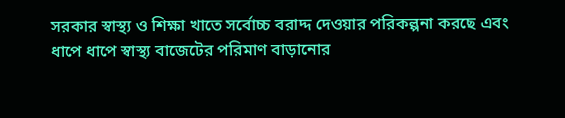সরকার স্বাস্থ্য ও শিক্ষা খাতে সর্বোচ্চ বরাদ্দ দেওয়ার পরিকল্পনা করছে এবং ধাপে ধাপে স্বাস্থ্য বাজেটের পরিমাণ বাড়ানোর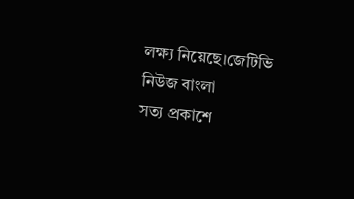লক্ষ্য নিয়েছে।জেটিভি নিউজ বাংলা
সত্য প্রকাশে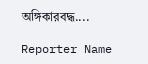অঙ্গিকারবদ্ধ....

Reporter Name